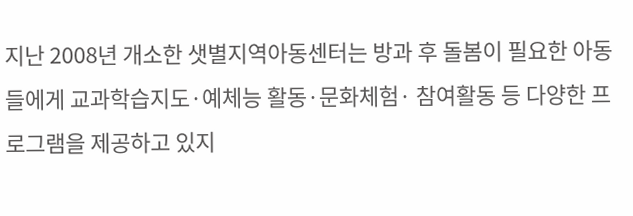지난 2008년 개소한 샛별지역아동센터는 방과 후 돌봄이 필요한 아동들에게 교과학습지도·예체능 활동·문화체험· 참여활동 등 다양한 프로그램을 제공하고 있지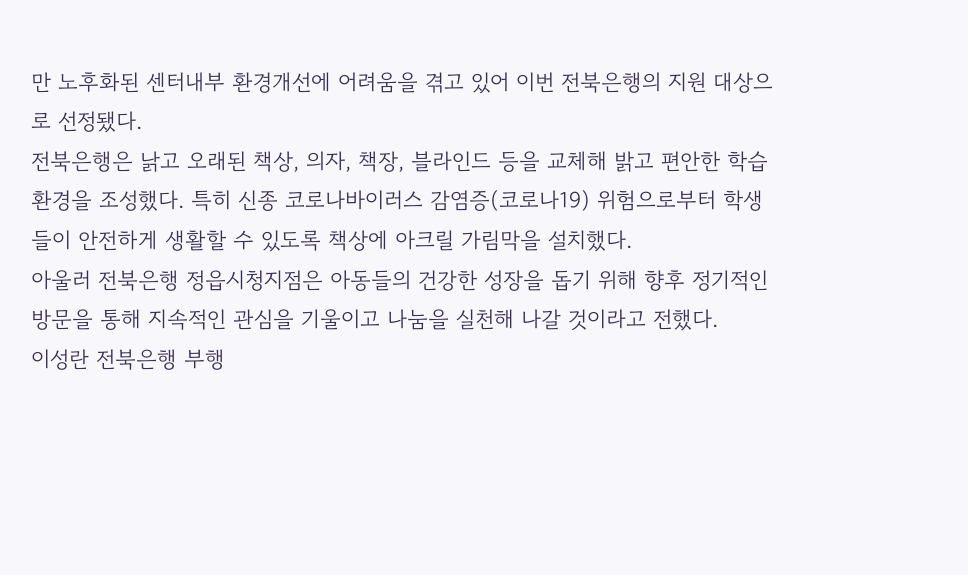만 노후화된 센터내부 환경개선에 어려움을 겪고 있어 이번 전북은행의 지원 대상으로 선정됐다.
전북은행은 낡고 오래된 책상, 의자, 책장, 블라인드 등을 교체해 밝고 편안한 학습 환경을 조성했다. 특히 신종 코로나바이러스 감염증(코로나19) 위험으로부터 학생들이 안전하게 생활할 수 있도록 책상에 아크릴 가림막을 설치했다.
아울러 전북은행 정읍시청지점은 아동들의 건강한 성장을 돕기 위해 향후 정기적인 방문을 통해 지속적인 관심을 기울이고 나눔을 실천해 나갈 것이라고 전했다.
이성란 전북은행 부행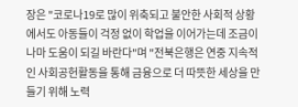장은 "코로나19로 많이 위축되고 불안한 사회적 상황에서도 아동들이 걱정 없이 학업을 이어가는데 조금이나마 도움이 되길 바란다"며 "전북은행은 연중 지속적인 사회공헌활동을 통해 금융으로 더 따뜻한 세상을 만들기 위해 노력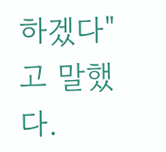하겠다"고 말했다.